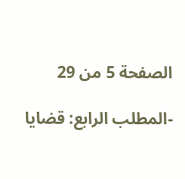الصفحة 5 من 29

-المطلب الرابع: قضايا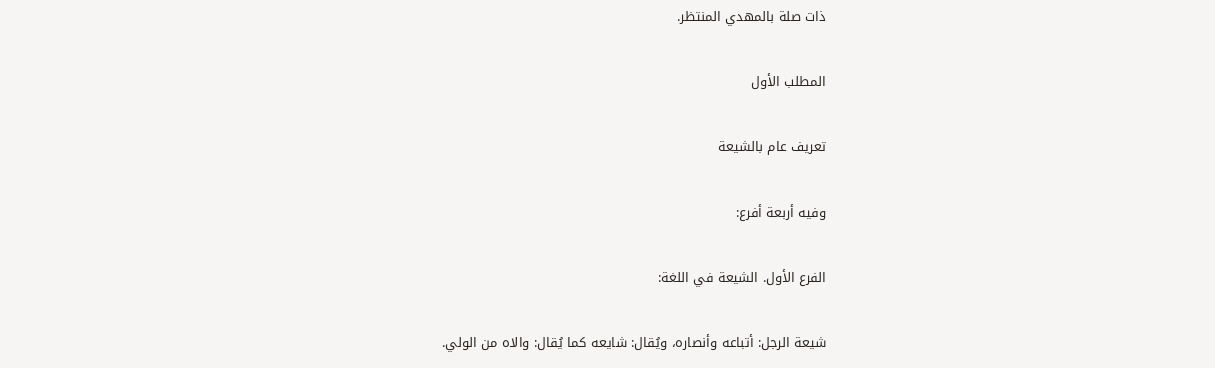ذات صلة بالمهدي المنتظر.

المطلب الأول

تعريف عام بالشيعة

وفيه أربعة أفرع:

الفرع الأول. الشيعة في اللغة:

شيعة الرجل: أتباعه وأنصاره، ويُقال: شايعه كما يُقال: والاه من الولي.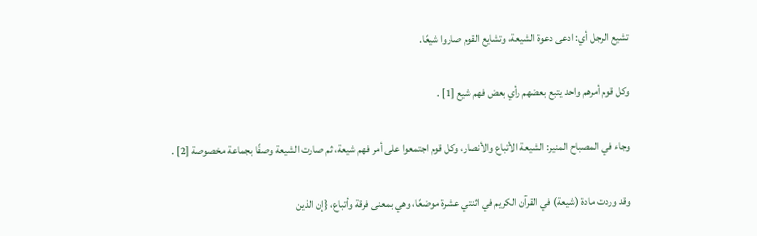تشيع الرجل أي: ادعى دعوة الشيعة، وتشايع القوم صاروا شيعًا.

وكل قوم أمرهم واحد يتبع بعضهم رأي بعض فهم شيع [1] .

وجاء في المصباح المنير: الشيعة الأتباع والأنصار، وكل قوم اجتمعوا على أمر فهم شيعة، ثم صارت الشيعة وصفًا بجماعة مخصوصة [2] .

وقد وردت مادة (شيعة) في القرآن الكريم في اثنتي عشرة موضعًا، وهي بمعنى فرقة وأتباع، {إن الذين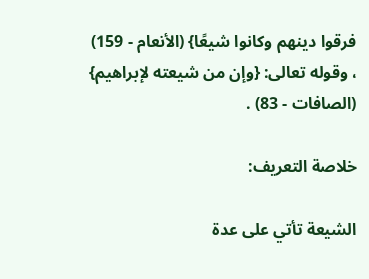فرقوا دينهم وكانوا شيعًا} (الأنعام - 159) ، وقوله تعالى: {وإن من شيعته لإبراهيم} (الصافات - 83) .

خلاصة التعريف:

الشيعة تأتي على عدة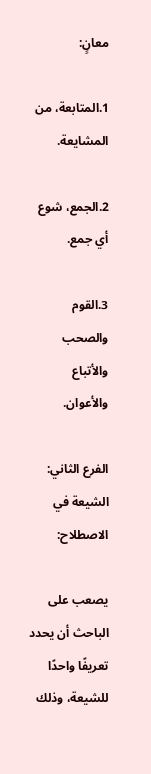معانٍ:

1.المتابعة، من المشايعة.

2.الجمع، شوع أي جمع.

3.القوم والصحب والأتباع والأعوان.

الفرع الثاني: الشيعة في الاصطلاح:

يصعب على الباحث أن يحدد تعريفًا واحدًا للشيعة، وذلك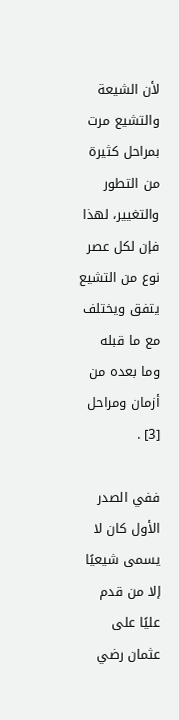لأن الشيعة والتشيع مرت بمراحل كثيرة من التطور والتغيير، لهذا فإن لكل عصر نوع من التشيع يتفق ويختلف مع ما قبله وما بعده من أزمان ومراحل [3] .

ففي الصدر الأول كان لا يسمى شيعيًا إلا من قدم عليًا على عثمان رضي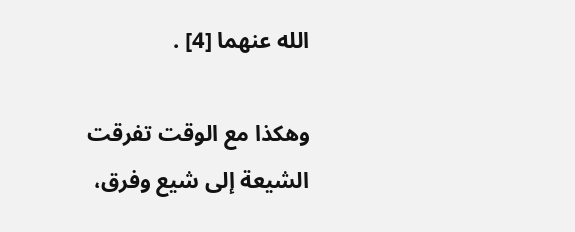الله عنهما [4] .

وهكذا مع الوقت تفرقت الشيعة إلى شيع وفرق،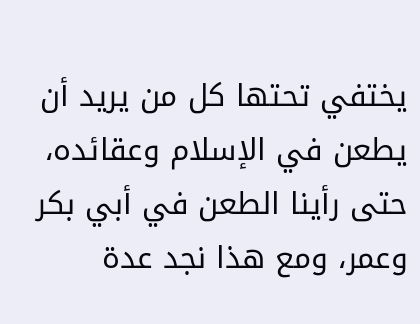يختفي تحتها كل من يريد أن يطعن في الإسلام وعقائده، حتى رأينا الطعن في أبي بكر وعمر، ومع هذا نجد عدة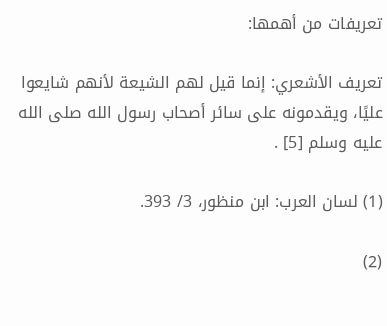تعريفات من أهمها:

تعريف الأشعري: إنما قيل لهم الشيعة لأنهم شايعوا عليًا، ويقدمونه على سائر أصحاب رسول الله صلى الله عليه وسلم [5] .

(1) لسان العرب: ابن منظور، 3/ 393.

(2)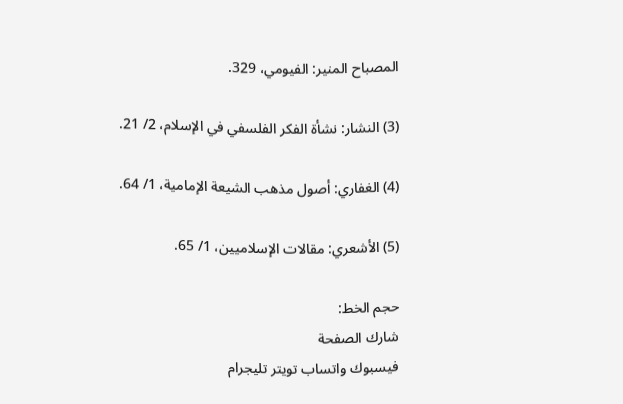المصباح المنير: الفيومي، 329.

(3) النشار: نشأة الفكر الفلسفي في الإسلام، 2/ 21.

(4) الغفاري: أصول مذهب الشيعة الإمامية، 1/ 64.

(5) الأشعري: مقالات الإسلاميين، 1/ 65.

حجم الخط:
شارك الصفحة
فيسبوك واتساب تويتر تليجرام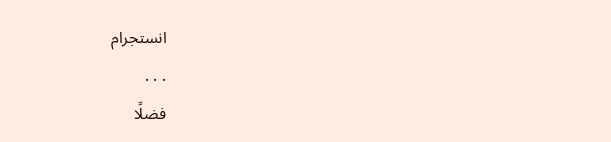انستجرام
. . .
فضلًا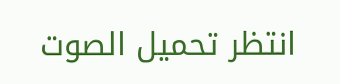انتظر تحميل الصوت